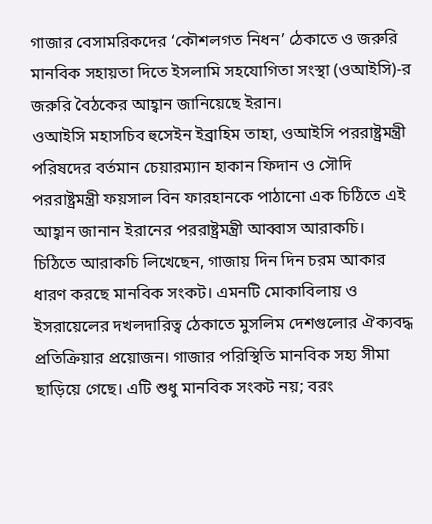গাজার বেসামরিকদের ‘কৌশলগত নিধন’ ঠেকাতে ও জরুরি মানবিক সহায়তা দিতে ইসলামি সহযোগিতা সংস্থা (ওআইসি)-র জরুরি বৈঠকের আহ্বান জানিয়েছে ইরান।
ওআইসি মহাসচিব হুসেইন ইব্রাহিম তাহা, ওআইসি পররাষ্ট্রমন্ত্রী পরিষদের বর্তমান চেয়ারম্যান হাকান ফিদান ও সৌদি পররাষ্ট্রমন্ত্রী ফয়সাল বিন ফারহানকে পাঠানো এক চিঠিতে এই আহ্বান জানান ইরানের পররাষ্ট্রমন্ত্রী আব্বাস আরাকচি।
চিঠিতে আরাকচি লিখেছেন, গাজায় দিন দিন চরম আকার ধারণ করছে মানবিক সংকট। এমনটি মোকাবিলায় ও ইসরায়েলের দখলদারিত্ব ঠেকাতে মুসলিম দেশগুলোর ঐক্যবদ্ধ প্রতিক্রিয়ার প্রয়োজন। গাজার পরিস্থিতি মানবিক সহ্য সীমা ছাড়িয়ে গেছে। এটি শুধু মানবিক সংকট নয়; বরং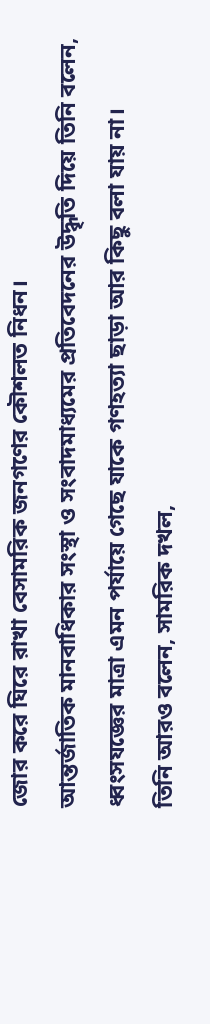জোর করে ঘিরে রাখা বেসামরিক জনগণের কৌশলত নিধন।
আন্তর্জাতিক মানবাধিকার সংস্থা ও সংবাদমাধ্যমের প্রতিবেদনের উদ্ধৃতি দিয়ে তিনি বলেন, ধ্বংসযজ্ঞের মাত্রা এমন পর্যায়ে গেছে যাকে গণহত্যা ছাড়া আর কিছু বলা যায় না।
তিনি আরও বলেন, সামরিক দখল,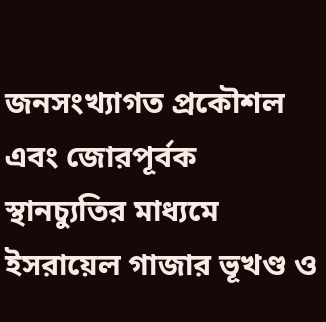জনসংখ্যাগত প্রকৌশল এবং জোরপূর্বক স্থানচ্যুতির মাধ্যমে ইসরায়েল গাজার ভূখণ্ড ও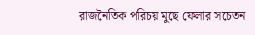রাজনৈতিক পরিচয় মুছে ফেলার সচেতন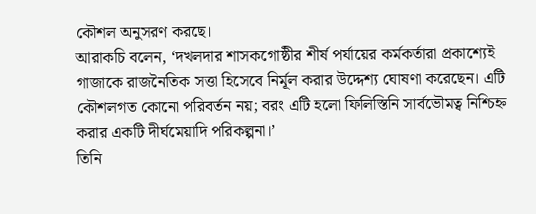কৌশল অনুসরণ করছে।
আরাকচি বলেন, ‘দখলদার শাসকগোষ্ঠীর শীর্ষ পর্যায়ের কর্মকর্তারা প্রকাশ্যেই গাজাকে রাজনৈতিক সত্তা হিসেবে নির্মূল করার উদ্দেশ্য ঘোষণা করেছেন। এটি কৌশলগত কোনো পরিবর্তন নয়; বরং এটি হলো ফিলিস্তিনি সার্বভৌমত্ব নিশ্চিহ্ন করার একটি দীর্ঘমেয়াদি পরিকল্পনা।’
তিনি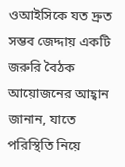ওআইসিকে যত দ্রুত সম্ভব জেদ্দায় একটি জরুরি বৈঠক আয়োজনের আহ্বান জানান, যাতে পরিস্থিতি নিয়ে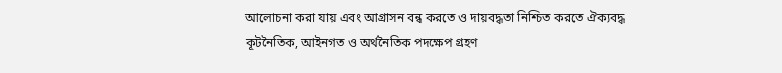আলোচনা করা যায় এবং আগ্রাসন বন্ধ করতে ও দায়বদ্ধতা নিশ্চিত করতে ঐক্যবদ্ধ কূটনৈতিক, আইনগত ও অর্থনৈতিক পদক্ষেপ গ্রহণ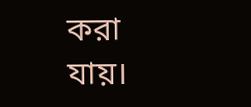করা যায়।